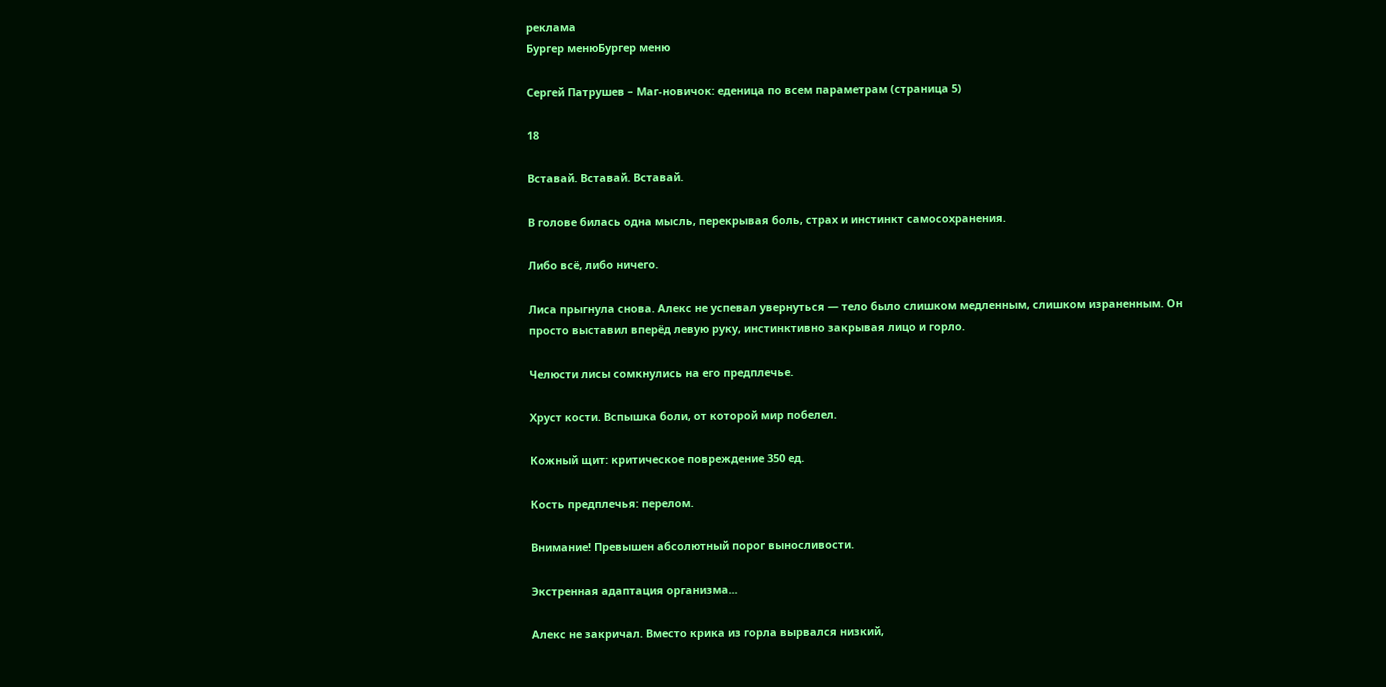реклама
Бургер менюБургер меню

Сергей Патрушев – Маг-новичок: еденица по всем параметрам (страница 5)

18

Вставай. Вставай. Вставай.

В голове билась одна мысль, перекрывая боль, страх и инстинкт самосохранения.

Либо всё, либо ничего.

Лиса прыгнула снова. Алекс не успевал увернуться — тело было слишком медленным, слишком израненным. Он просто выставил вперёд левую руку, инстинктивно закрывая лицо и горло.

Челюсти лисы сомкнулись на его предплечье.

Хруст кости. Вспышка боли, от которой мир побелел.

Кожный щит: критическое повреждение 350 ед.

Кость предплечья: перелом.

Внимание! Превышен абсолютный порог выносливости.

Экстренная адаптация организма...

Алекс не закричал. Вместо крика из горла вырвался низкий,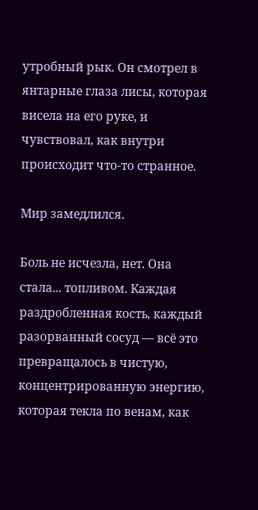утробный рык. Он смотрел в янтарные глаза лисы, которая висела на его руке, и чувствовал, как внутри происходит что-то странное.

Мир замедлился.

Боль не исчезла, нет. Она стала... топливом. Каждая раздробленная кость, каждый разорванный сосуд — всё это превращалось в чистую, концентрированную энергию, которая текла по венам, как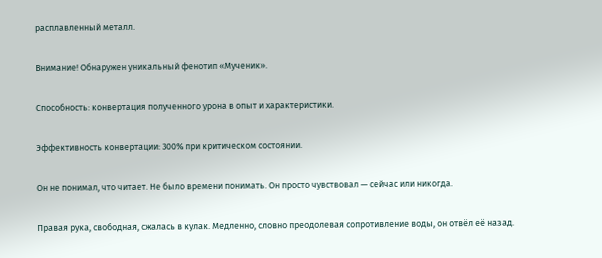расплавленный металл.

Внимание! Обнаружен уникальный фенотип «Мученик».

Способность: конвертация полученного урона в опыт и характеристики.

Эффективность конвертации: 300% при критическом состоянии.

Он не понимал, что читает. Не было времени понимать. Он просто чувствовал — сейчас или никогда.

Правая рука, свободная, сжалась в кулак. Медленно, словно преодолевая сопротивление воды, он отвёл её назад.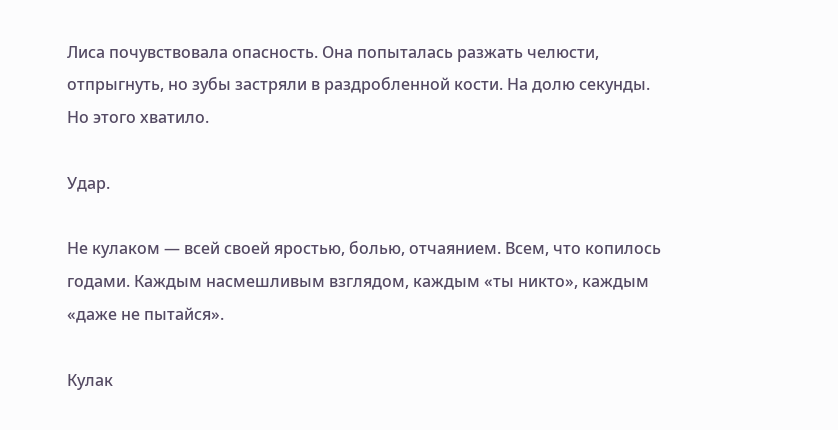Лиса почувствовала опасность. Она попыталась разжать челюсти, отпрыгнуть, но зубы застряли в раздробленной кости. На долю секунды. Но этого хватило.

Удар.

Не кулаком — всей своей яростью, болью, отчаянием. Всем, что копилось годами. Каждым насмешливым взглядом, каждым «ты никто», каждым «даже не пытайся».

Кулак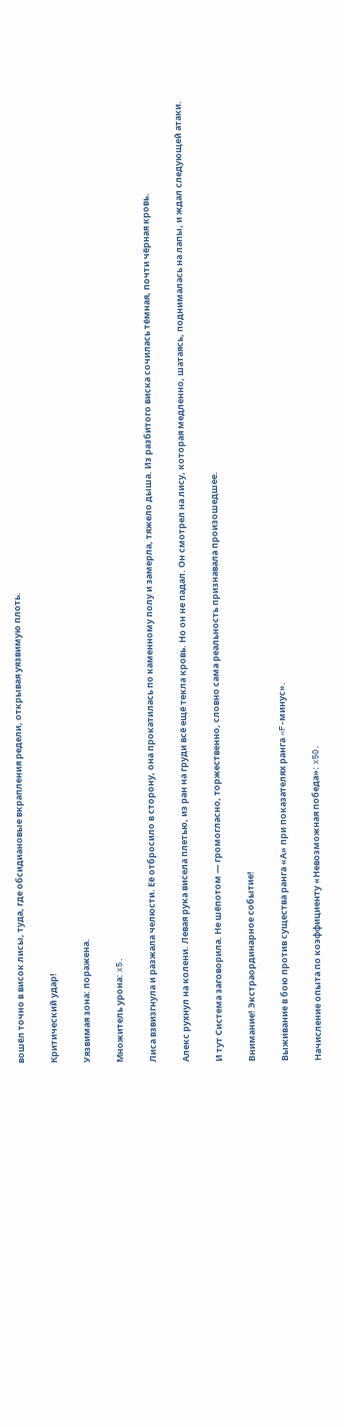вошёл точно в висок лисы, туда, где обсидиановые вкрапления редели, открывая уязвимую плоть.

Критический удар!

Уязвимая зона: поражена.

Множитель урона: x5.

Лиса взвизгнула и разжала челюсти. Её отбросило в сторону, она прокатилась по каменному полу и замерла, тяжело дыша. Из разбитого виска сочилась тёмная, почти чёрная кровь.

Алекс рухнул на колени. Левая рука висела плетью, из ран на груди всё ещё текла кровь. Но он не падал. Он смотрел на лису, которая медленно, шатаясь, поднималась на лапы, и ждал следующей атаки.

И тут Система заговорила. Не шёпотом — громогласно, торжественно, словно сама реальность признавала произошедшее.

Внимание! Экстраординарное событие!

Выживание в бою против существа ранга «А» при показателях ранга «F-минус».

Начисление опыта по коэффициенту «Невозможная победа»: x50.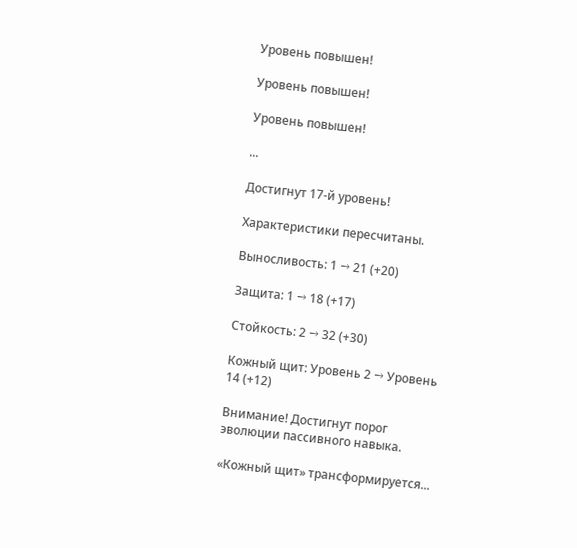Уровень повышен!

Уровень повышен!

Уровень повышен!

...

Достигнут 17-й уровень!

Характеристики пересчитаны.

Выносливость: 1 → 21 (+20)

Защита: 1 → 18 (+17)

Стойкость: 2 → 32 (+30)

Кожный щит: Уровень 2 → Уровень 14 (+12)

Внимание! Достигнут порог эволюции пассивного навыка.

«Кожный щит» трансформируется...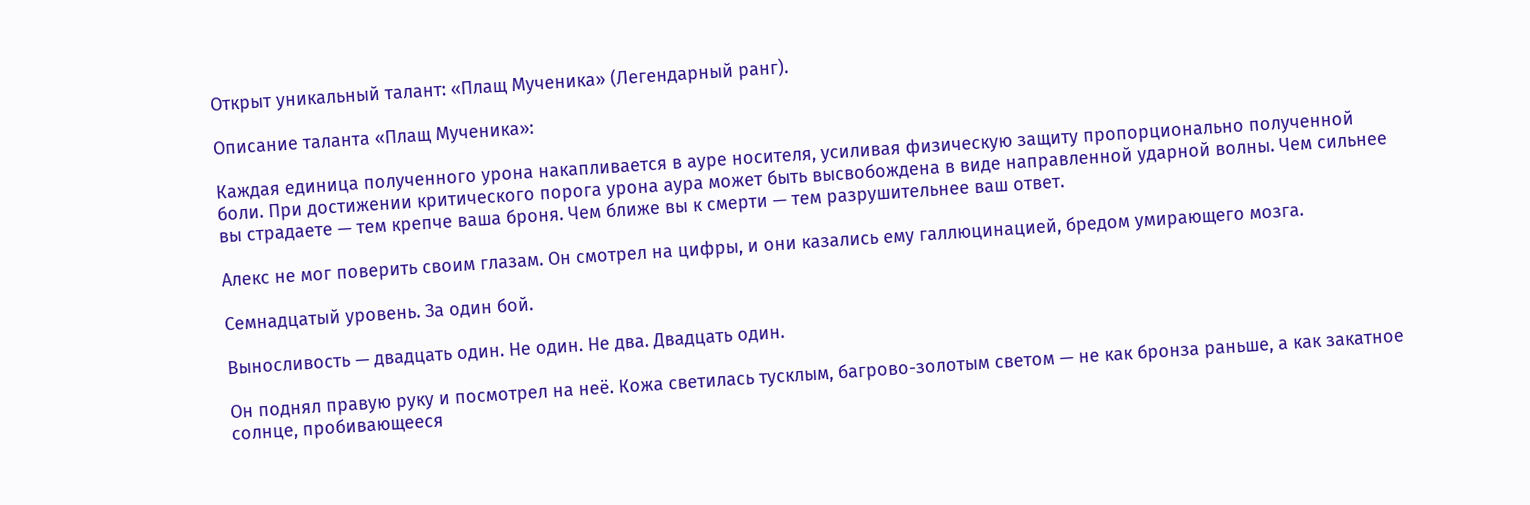Открыт уникальный талант: «Плащ Мученика» (Легендарный ранг).

Описание таланта «Плащ Мученика»:

Каждая единица полученного урона накапливается в ауре носителя, усиливая физическую защиту пропорционально полученной боли. При достижении критического порога урона аура может быть высвобождена в виде направленной ударной волны. Чем сильнее вы страдаете — тем крепче ваша броня. Чем ближе вы к смерти — тем разрушительнее ваш ответ.

Алекс не мог поверить своим глазам. Он смотрел на цифры, и они казались ему галлюцинацией, бредом умирающего мозга.

Семнадцатый уровень. За один бой.

Выносливость — двадцать один. Не один. Не два. Двадцать один.

Он поднял правую руку и посмотрел на неё. Кожа светилась тусклым, багрово-золотым светом — не как бронза раньше, а как закатное солнце, пробивающееся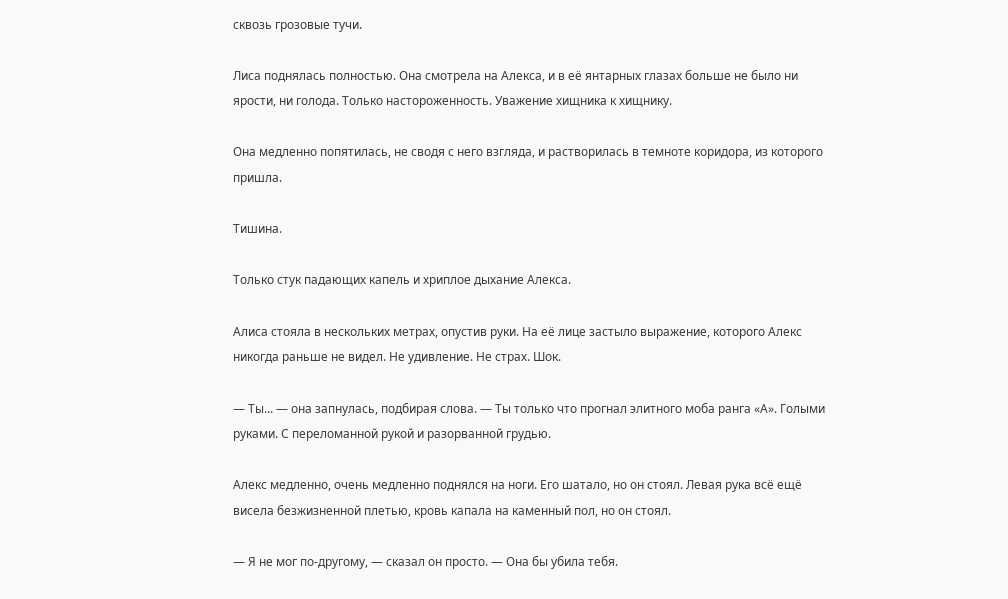сквозь грозовые тучи.

Лиса поднялась полностью. Она смотрела на Алекса, и в её янтарных глазах больше не было ни ярости, ни голода. Только настороженность. Уважение хищника к хищнику.

Она медленно попятилась, не сводя с него взгляда, и растворилась в темноте коридора, из которого пришла.

Тишина.

Только стук падающих капель и хриплое дыхание Алекса.

Алиса стояла в нескольких метрах, опустив руки. На её лице застыло выражение, которого Алекс никогда раньше не видел. Не удивление. Не страх. Шок.

— Ты... — она запнулась, подбирая слова. — Ты только что прогнал элитного моба ранга «А». Голыми руками. С переломанной рукой и разорванной грудью.

Алекс медленно, очень медленно поднялся на ноги. Его шатало, но он стоял. Левая рука всё ещё висела безжизненной плетью, кровь капала на каменный пол, но он стоял.

— Я не мог по-другому, — сказал он просто. — Она бы убила тебя.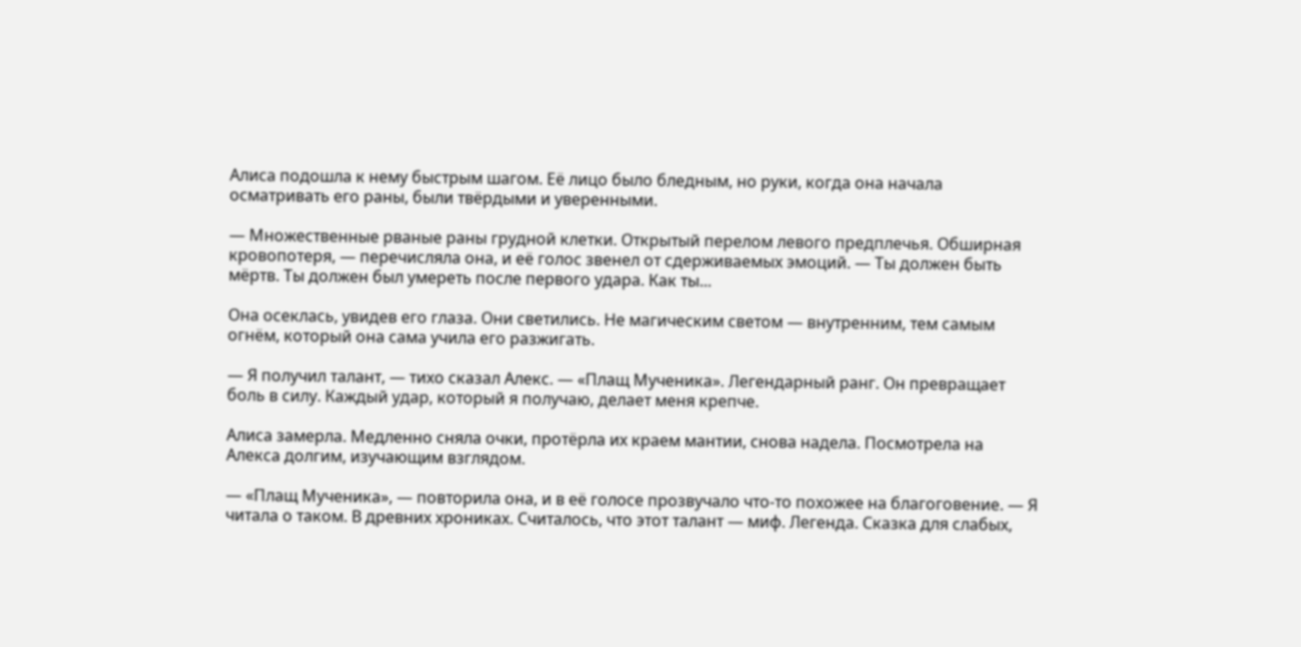Алиса подошла к нему быстрым шагом. Её лицо было бледным, но руки, когда она начала осматривать его раны, были твёрдыми и уверенными.

— Множественные рваные раны грудной клетки. Открытый перелом левого предплечья. Обширная кровопотеря, — перечисляла она, и её голос звенел от сдерживаемых эмоций. — Ты должен быть мёртв. Ты должен был умереть после первого удара. Как ты...

Она осеклась, увидев его глаза. Они светились. Не магическим светом — внутренним, тем самым огнём, который она сама учила его разжигать.

— Я получил талант, — тихо сказал Алекс. — «Плащ Мученика». Легендарный ранг. Он превращает боль в силу. Каждый удар, который я получаю, делает меня крепче.

Алиса замерла. Медленно сняла очки, протёрла их краем мантии, снова надела. Посмотрела на Алекса долгим, изучающим взглядом.

— «Плащ Мученика», — повторила она, и в её голосе прозвучало что-то похожее на благоговение. — Я читала о таком. В древних хрониках. Считалось, что этот талант — миф. Легенда. Сказка для слабых,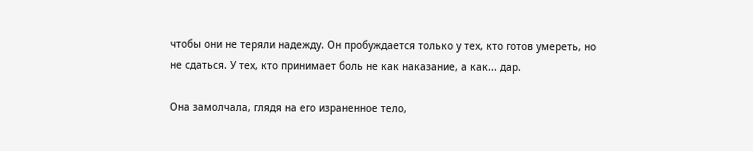чтобы они не теряли надежду. Он пробуждается только у тех, кто готов умереть, но не сдаться. У тех, кто принимает боль не как наказание, а как... дар.

Она замолчала, глядя на его израненное тело,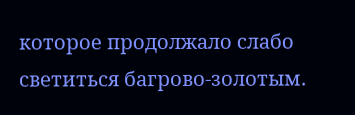которое продолжало слабо светиться багрово-золотым.